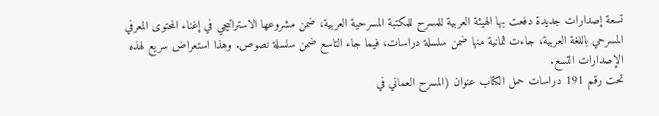تسعة إصدارات جديدة دفعت بها الهيئة العربية للمسرح للمكتبة المسرحية العربية، ضمن مشروعها الاستراتيجي في إغناء المحتوى المعرفي المسرحي باللغة العربية، جاءت ثمانية منها ضمن سلسلة دراسات، فيما جاء التاسع ضمن سلسلة نصوص. وهذا استعراض سريع لهذه الإصدارات التسع.
تحت رقم 191 دراسات حمل الكتاب عنوان (المسرح العماني في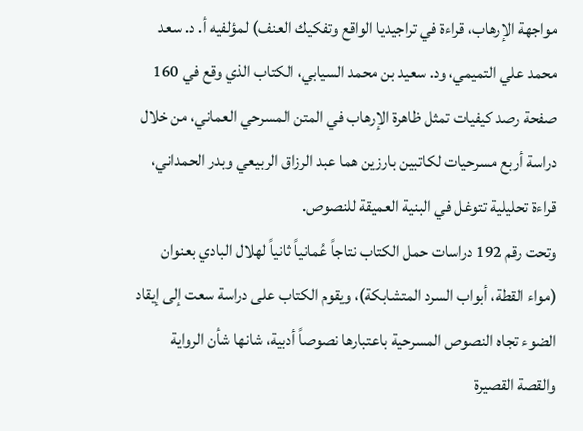مواجهة الإرهاب، قراءة في تراجيديا الواقع وتفكيك العنف) لمؤلفيه أ. د. سعد محمد علي التميمي، ود. سعيد بن محمد السيابي، الكتاب الذي وقع في 160 صفحة رصد كيفيات تمثل ظاهرة الإرهاب في المتن المسرحي العماني، من خلال دراسة أربع مسرحيات لكاتبين بارزين هما عبد الرزاق الربيعي وبدر الحمداني، قراءة تحليلية تتوغل في البنية العميقة للنصوص.
وتحت رقم 192 دراسات حمل الكتاب نتاجاً عُمانياً ثانياً لهلال البادي بعنوان (مواء القطة، أبواب السرد المتشابكة)، ويقوم الكتاب على دراسة سعت إلى إيقاد الضوء تجاه النصوص المسرحية باعتبارها نصوصاً أدبية، شانها شأن الرواية والقصة القصيرة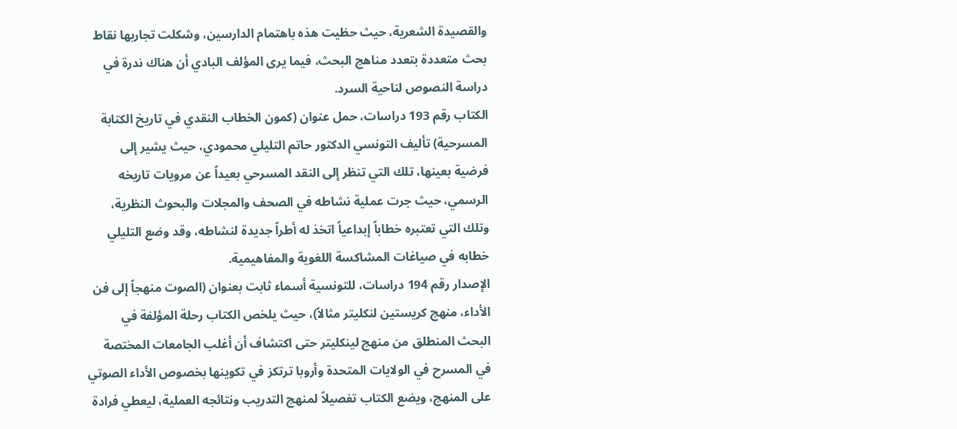والقصيدة الشعرية، حيث حظيت هذه باهتمام الدارسين، وشكلت تجاربها نقاط بحث متعددة بتعدد مناهج البحث، فيما يرى المؤلف البادي أن هناك ندرة في دراسة النصوص لناحية السرد.
الكتاب رقم 193 دراسات، حمل عنوان (كمون الخطاب النقدي في تاريخ الكتابة المسرحية) تأليف التونسي الدكتور حاتم التليلي محمودي، حيث يشير إلى فرضية بعينها، تلك التي تنظر إلى النقد المسرحي بعيداً عن مرويات تاريخه الرسمي، حيث جرت عملية نشاطه في الصحف والمجلات والبحوث النظرية، وتلك التي تعتبره خطاباً إبداعياً اتخذ له أطراً جديدة لنشاطه، وقد وضع التليلي خطابه في صياغات المشاكسة اللغوية والمفاهيمية.
الإصدار رقم 194 دراسات، للتونسية أسماء ثابت بعنوان (الصوت منهجاً إلى فن الأداء، منهج كريستين لنكليتر مثالاً)، حيث يلخص الكتاب رحلة المؤلفة في البحث المنطلق من منهج لينكليتر حتى اكتشاف أن أغلب الجامعات المختصة في المسرح في الولايات المتحدة وأروبا ترتكز في تكوينها بخصوص الأداء الصوتي على المنهج، ويضع الكتاب تفصيلاً لمنهج التدريب ونتائجه العملية، ليعطي فرادة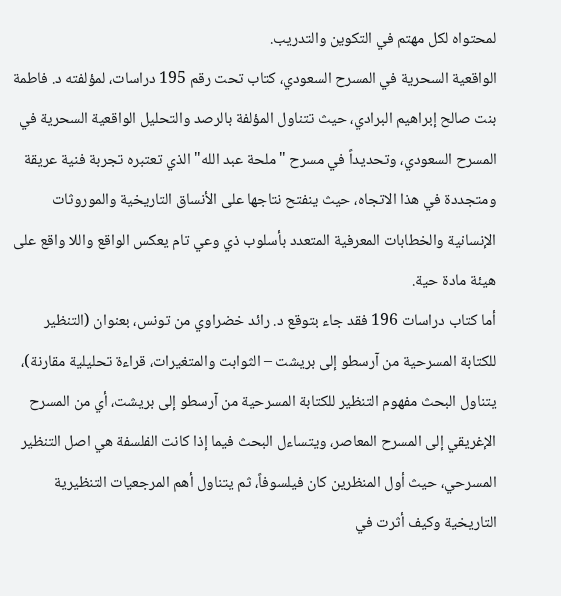لمحتواه لكل مهتم في التكوين والتدريب.
الواقعية السحرية في المسرح السعودي، كتاب تحت رقم 195 دراسات، لمؤلفته د. فاطمة بنت صالح إبراهيم البرادي، حيث تتناول المؤلفة بالرصد والتحليل الواقعية السحرية في المسرح السعودي، وتحديداً في مسرح "ملحة عبد الله" الذي تعتبره تجربة فنية عريقة ومتجددة في هذا الاتجاه، حيث ينفتح نتاجها على الأنساق التاريخية والموروثات الإنسانية والخطابات المعرفية المتعدد بأسلوب ذي وعي تام يعكس الواقع واللا واقع على هيئة مادة حية.
أما كتاب دراسات 196 فقد جاء بتوقع د. رائد خضراوي من تونس، بعنوان (التنظير للكتابة المسرحية من آرسطو إلى بريشت – الثوابت والمتغيرات، قراءة تحليلية مقارنة)، يتناول البحث مفهوم التنظير للكتابة المسرحية من آرسطو إلى بريشت، أي من المسرح الإغريقي إلى المسرح المعاصر، ويتساءل البحث فيما إذا كانت الفلسفة هي اصل التنظير المسرحي، حيث أول المنظرين كان فيلسوفاً، ثم يتناول أهم المرجعيات التنظيرية التاريخية وكيف أثرت في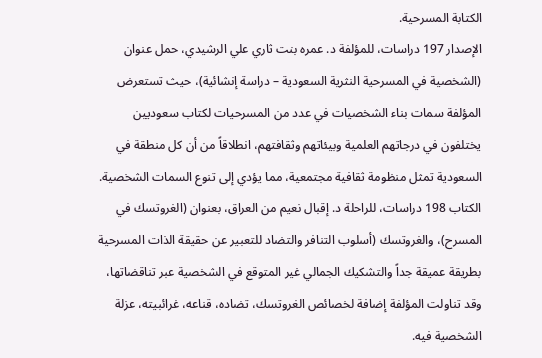الكتابة المسرحية.
الإصدار 197 دراسات، للمؤلفة د. عمره بنت ثاري علي الرشيدي، حمل عنوان (الشخصية في المسرحية النثرية السعودية – دراسة إنشائية)، حيث تستعرض المؤلفة سمات بناء الشخصيات في عدد من المسرحيات لكتاب سعوديين يختلفون في درجاتهم العلمية وبيئاتهم وثقافتهم، انطلاقاً من أن كل منطقة في السعودية تمثل منظومة ثقافية مجتمعية، مما يؤدي إلى تنوع السمات الشخصية.
الكتاب 198 دراسات، للراحلة د. إقبال نعيم من العراق، بعنوان (الغروتسك في المسرح)، والغروتسك (أسلوب التنافر والتضاد للتعبير عن حقيقة الذات المسرحية بطريقة عميقة جداً والتشكيك الجمالي غير المتوقع في الشخصية عبر تناقضاتها، وقد تناولت المؤلفة إضافة لخصائص الغروتسك، تضاده، قناعه، غرائبيته، عزلة الشخصية فيه.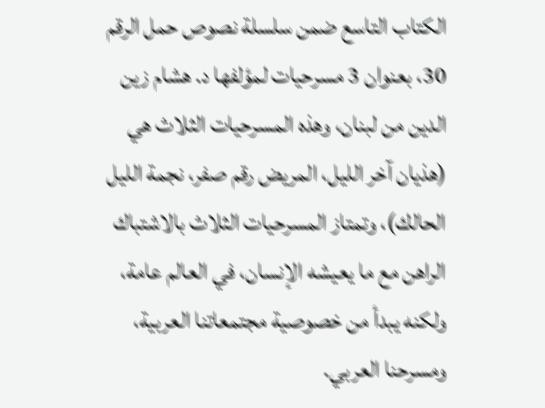الكتاب التاسع ضمن سلسلة نصوص حمل الرقم 30، بعنوان 3 مسرحيات لمؤلفها د. هشام زين الدين من لبنان، وهذه المسرحيات الثلاث هي (هذيان آخر الليل، المريض رقم صفر، نجمة الليل الحالك)، وتمتاز المسرحيات الثلاث بالاشتباك الراهن مع ما يعيشه الإنسان، في العالم عامة، ولكنه يبدأ من خصوصية مجتمعاتنا العربية، ومسرحنا العربي.